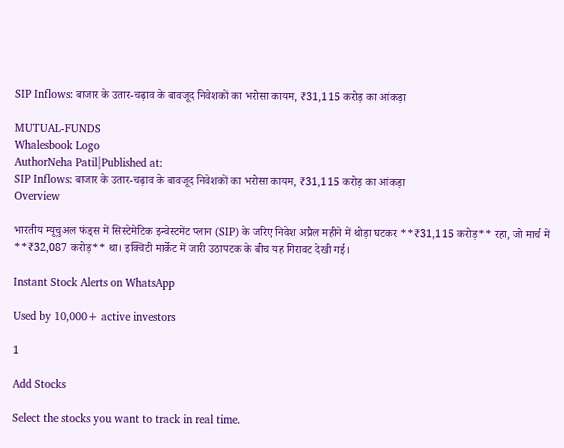SIP Inflows: बाजार के उतार-चढ़ाव के बावजूद निवेशकों का भरोसा कायम, ₹31,115 करोड़ का आंकड़ा

MUTUAL-FUNDS
Whalesbook Logo
AuthorNeha Patil|Published at:
SIP Inflows: बाजार के उतार-चढ़ाव के बावजूद निवेशकों का भरोसा कायम, ₹31,115 करोड़ का आंकड़ा
Overview

भारतीय म्यूचुअल फंड्स में सिस्टेमेटिक इन्वेस्टमेंट प्लान (SIP) के जरिए निवेश अप्रैल महीने में थोड़ा घटकर **₹31,115 करोड़** रहा, जो मार्च में **₹32,087 करोड़** था। इक्विटी मार्केट में जारी उठापटक के बीच यह गिरावट देखी गई।

Instant Stock Alerts on WhatsApp

Used by 10,000+ active investors

1

Add Stocks

Select the stocks you want to track in real time.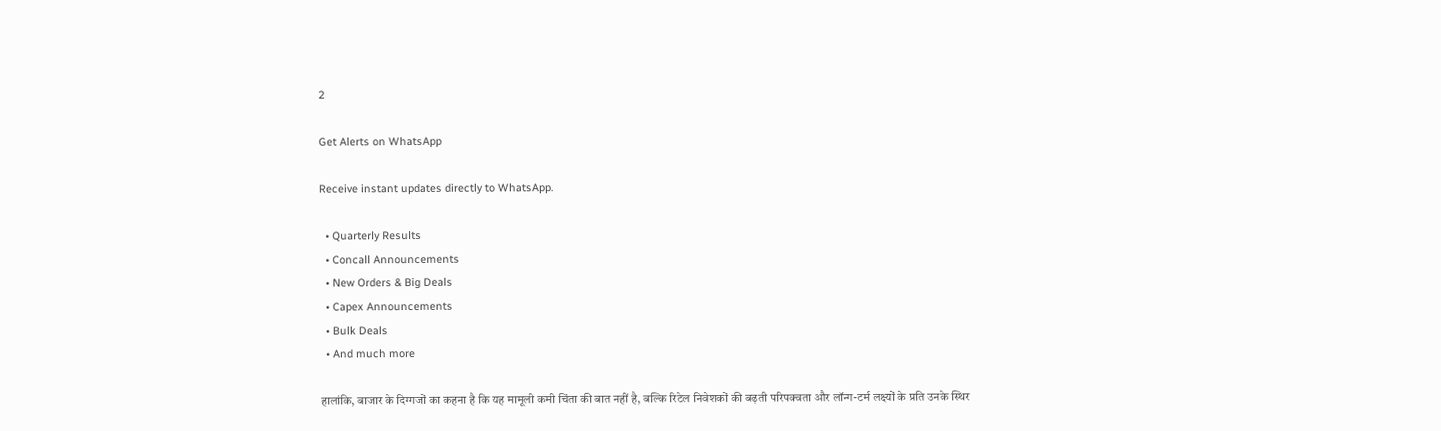2

Get Alerts on WhatsApp

Receive instant updates directly to WhatsApp.

  • Quarterly Results
  • Concall Announcements
  • New Orders & Big Deals
  • Capex Announcements
  • Bulk Deals
  • And much more

हालांकि, बाजार के दिग्गजों का कहना है कि यह मामूली कमी चिंता की बात नहीं है, बल्कि रिटेल निवेशकों की बढ़ती परिपक्वता और लॉन्ग-टर्म लक्ष्यों के प्रति उनके स्थिर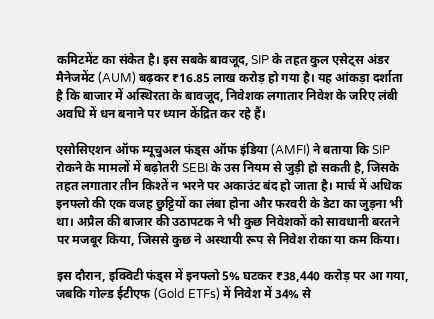कमिटमेंट का संकेत है। इस सबके बावजूद, SIP के तहत कुल एसेट्स अंडर मैनेजमेंट (AUM) बढ़कर ₹16.85 लाख करोड़ हो गया है। यह आंकड़ा दर्शाता है कि बाजार में अस्थिरता के बावजूद, निवेशक लगातार निवेश के जरिए लंबी अवधि में धन बनाने पर ध्यान केंद्रित कर रहे हैं।

एसोसिएशन ऑफ म्यूचुअल फंड्स ऑफ इंडिया (AMFI) ने बताया कि SIP रोकने के मामलों में बढ़ोतरी SEBI के उस नियम से जुड़ी हो सकती है, जिसके तहत लगातार तीन किश्तें न भरने पर अकाउंट बंद हो जाता है। मार्च में अधिक इनफ्लो की एक वजह छुट्टियों का लंबा होना और फरवरी के डेटा का जुड़ना भी था। अप्रैल की बाजार की उठापटक ने भी कुछ निवेशकों को सावधानी बरतने पर मजबूर किया, जिससे कुछ ने अस्थायी रूप से निवेश रोका या कम किया।

इस दौरान, इक्विटी फंड्स में इनफ्लो 5% घटकर ₹38,440 करोड़ पर आ गया, जबकि गोल्ड ईटीएफ (Gold ETFs) में निवेश में 34% से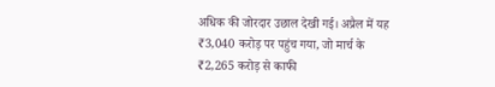अधिक की जोरदार उछाल देखी गई। अप्रैल में यह ₹3,040 करोड़ पर पहुंच गया, जो मार्च के ₹2,265 करोड़ से काफी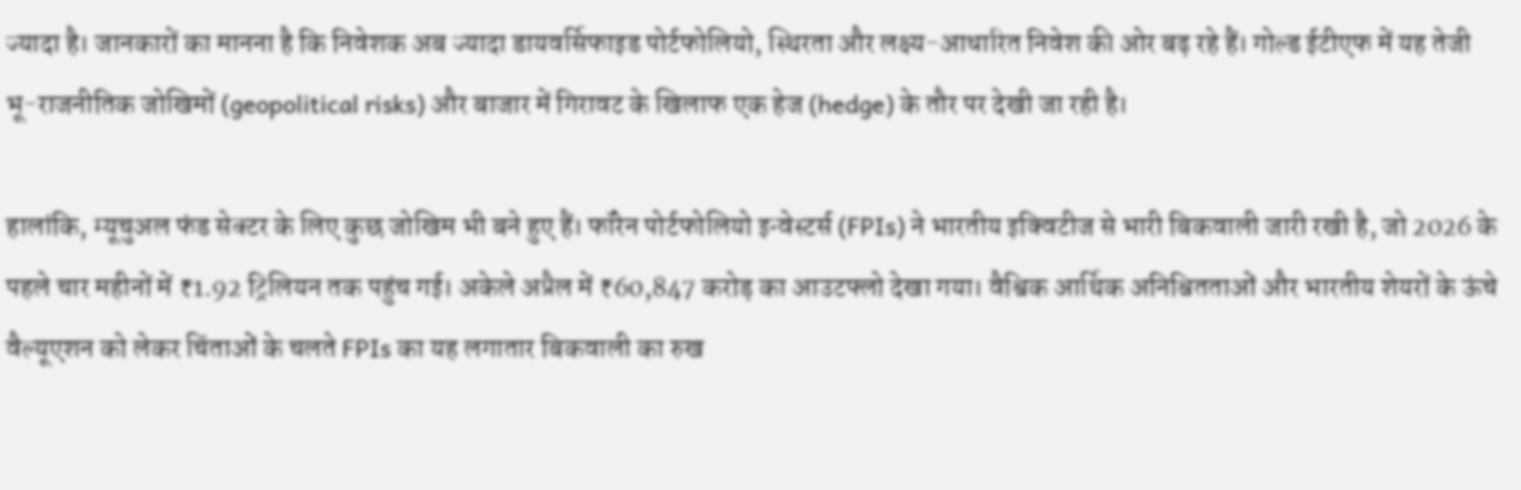ज्यादा है। जानकारों का मानना है कि निवेशक अब ज्यादा डायवर्सिफाइड पोर्टफोलियो, स्थिरता और लक्ष्य-आधारित निवेश की ओर बढ़ रहे हैं। गोल्ड ईटीएफ में यह तेजी भू-राजनीतिक जोखिमों (geopolitical risks) और बाजार में गिरावट के खिलाफ एक हेज (hedge) के तौर पर देखी जा रही है।

हालांकि, म्यूचुअल फंड सेक्टर के लिए कुछ जोखिम भी बने हुए हैं। फॉरेन पोर्टफोलियो इन्वेस्टर्स (FPIs) ने भारतीय इक्विटीज से भारी बिकवाली जारी रखी है, जो 2026 के पहले चार महीनों में ₹1.92 ट्रिलियन तक पहुंच गई। अकेले अप्रैल में ₹60,847 करोड़ का आउटफ्लो देखा गया। वैश्विक आर्थिक अनिश्चितताओं और भारतीय शेयरों के ऊंचे वैल्यूएशन को लेकर चिंताओं के चलते FPIs का यह लगातार बिकवाली का रुख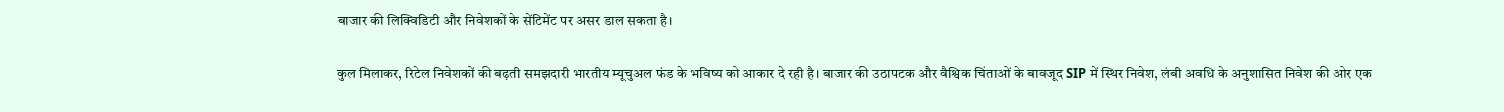बाजार की लिक्विडिटी और निवेशकों के सेंटिमेंट पर असर डाल सकता है।

कुल मिलाकर, रिटेल निवेशकों की बढ़ती समझदारी भारतीय म्यूचुअल फंड के भविष्य को आकार दे रही है। बाजार की उठापटक और वैश्विक चिंताओं के बावजूद SIP में स्थिर निवेश, लंबी अवधि के अनुशासित निवेश की ओर एक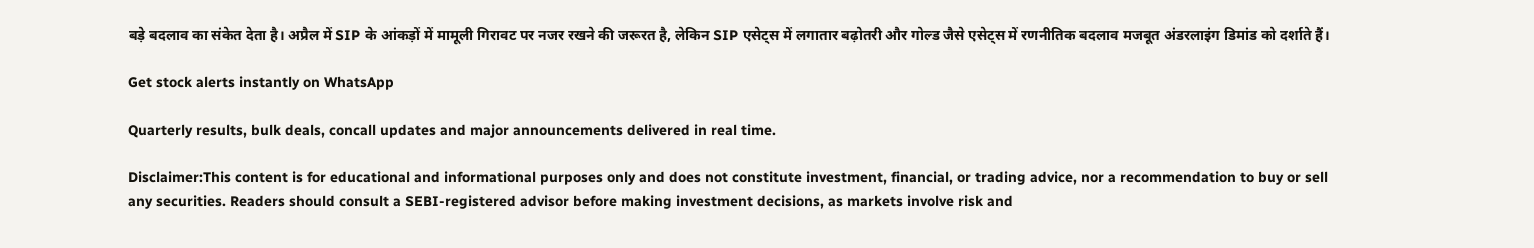बड़े बदलाव का संकेत देता है। अप्रैल में SIP के आंकड़ों में मामूली गिरावट पर नजर रखने की जरूरत है, लेकिन SIP एसेट्स में लगातार बढ़ोतरी और गोल्ड जैसे एसेट्स में रणनीतिक बदलाव मजबूत अंडरलाइंग डिमांड को दर्शाते हैं।

Get stock alerts instantly on WhatsApp

Quarterly results, bulk deals, concall updates and major announcements delivered in real time.

Disclaimer:This content is for educational and informational purposes only and does not constitute investment, financial, or trading advice, nor a recommendation to buy or sell any securities. Readers should consult a SEBI-registered advisor before making investment decisions, as markets involve risk and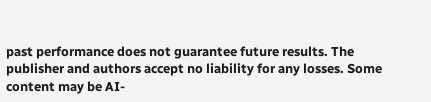past performance does not guarantee future results. The publisher and authors accept no liability for any losses. Some content may be AI-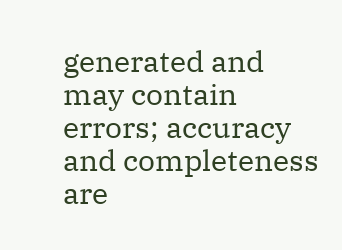generated and may contain errors; accuracy and completeness are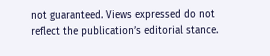not guaranteed. Views expressed do not reflect the publication’s editorial stance.